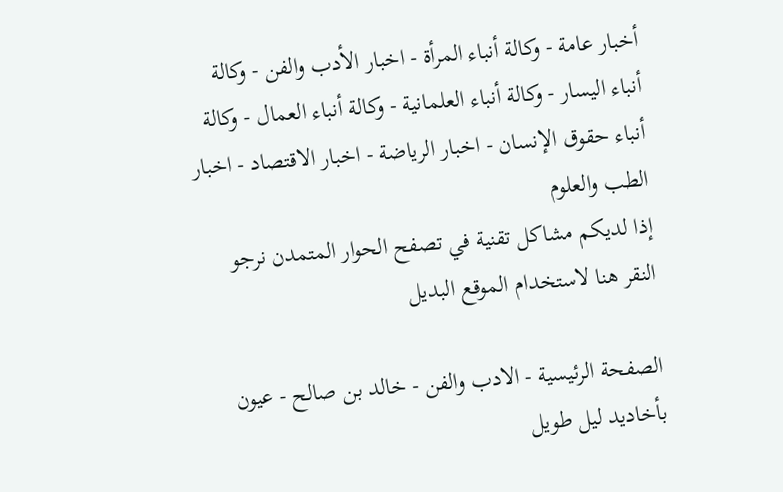أخبار عامة - وكالة أنباء المرأة - اخبار الأدب والفن - وكالة أنباء اليسار - وكالة أنباء العلمانية - وكالة أنباء العمال - وكالة أنباء حقوق الإنسان - اخبار الرياضة - اخبار الاقتصاد - اخبار الطب والعلوم
إذا لديكم مشاكل تقنية في تصفح الحوار المتمدن نرجو النقر هنا لاستخدام الموقع البديل

الصفحة الرئيسية - الادب والفن - خالد بن صالح - عيون بأخاديد ليل طويل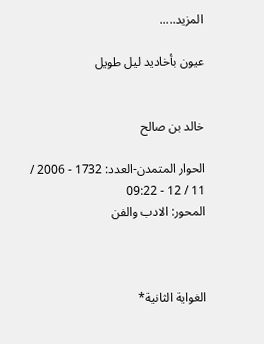المزيد.....

عيون بأخاديد ليل طويل


خالد بن صالح

الحوار المتمدن-العدد: 1732 - 2006 / 11 / 12 - 09:22
المحور: الادب والفن



الغواية الثانية*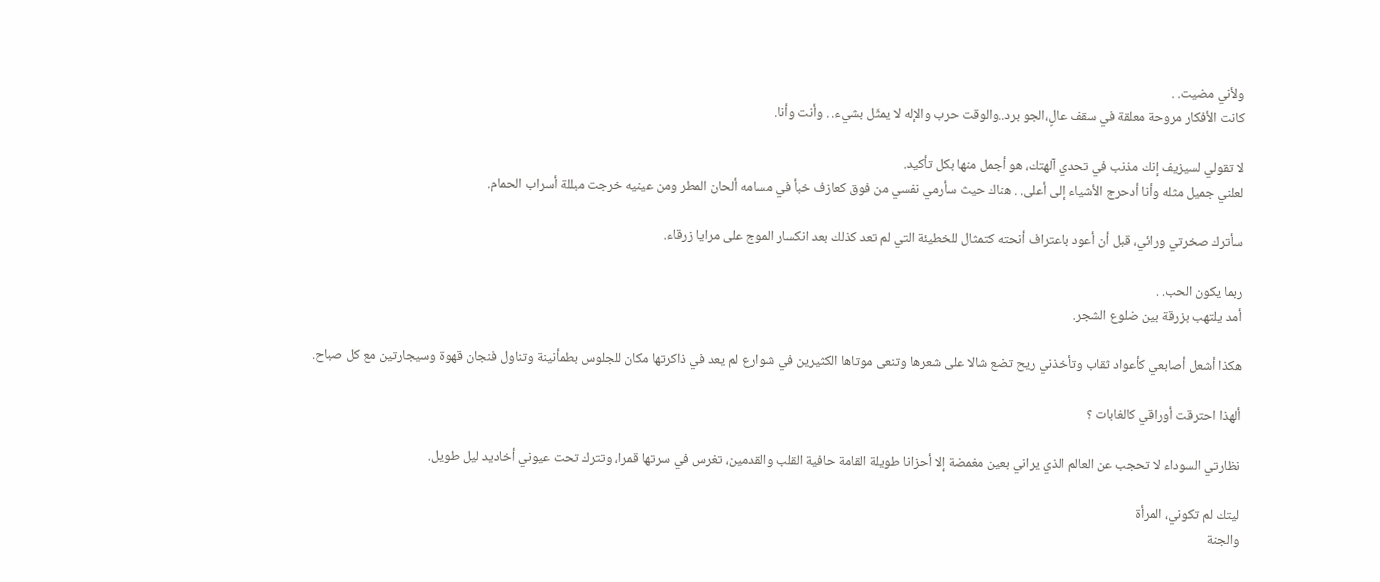ولأني مضيت. .
كانت الأفكار مروحة معلقة في سقف عالٍ،الجو برد..والوقت حرب والإله لا يمثّل بشيء. . وأنت وأنا.

لا تقولي لسيزيف إنك مذنب في تحدي آلهتك، هو أجمل منها بكل تأكيد.
لعلني جميل مثله وأنا أدحرج الأشياء إلى أعلى. . هناك حيث سأرمي نفسي من فوق كعازف خبأ في مسامه ألحان المطر ومن عينيه خرجت مبللة أسراب الحمام.

سأترك صخرتي ورائي، قبل أن أعود باعتراف أنحته كتمثال للخطيئة التي لم تعد كذلك بعد انكسار الموج على مرايا زرقاء.

ربما يكون الحب. .
أمد يلتهب بزرقة بين ضلوع الشجر.

هكذا أشعل أصابعي كأعواد ثقاب وتأخذني ريح تضع شالا على شعرها وتنعى موتاها الكثيرين في شوارع لم يعد في ذاكرتها مكان للجلوس بطمأنينة وتناول فنجان قهوة وسيجارتين مع كل صباح.

ألهذا احترقت أوراقي كالغابات ؟

نظارتي السوداء لا تحجب عن العالم الذي يراني بعين مغمضة إلا أحزانا طويلة القامة حافية القلب والقدمين، تغرس في سرتها قمرا، وتترك تحت عيوني أخاديد ليل طويل.

ليتك لم تكوني، المرأة
والجنة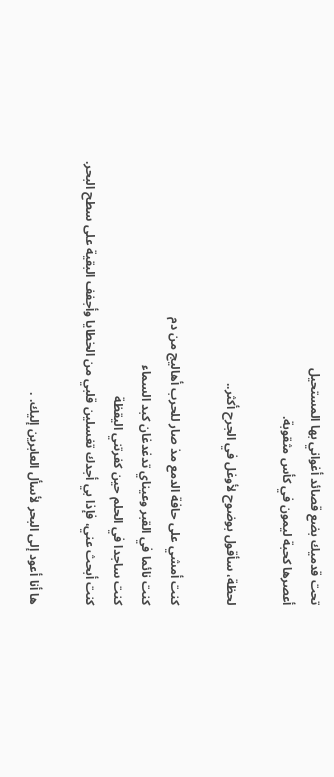تحت قدميك بضع قصائد أغواني بها المستحيل
أعصرها كحبة ليمون في كأس مثقوبة.

لحظة، سأقول بوضوح لأوغل في الجرح أكثر..

كنت أمشي على حافة الدمع مذ صار للحرب أهاليج من دم
كنت نائما في القبر وعيناي تدغدغان كبد السماء
كنت ساجدا في الحلم حين كفرتني اليقظة
كنت أبحث عني، فإذا بي أجدك تغسلين قلبي من الخطايا وأجفف البقية على سطح البحر.

ها أنا أعود إلى البحر لأسأل العابرين إليك. .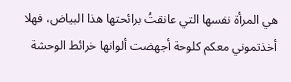هي المرأة نفسها التي عانقتُ برائحتها هذا البياض، فهلا أخذتموني معكم كلوحة أجهضت ألوانها خرائط الوحشة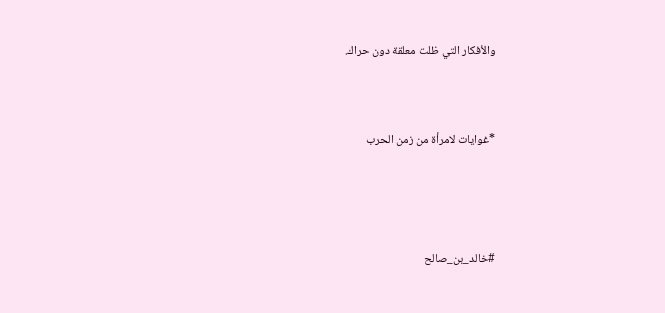والأفكار التي ظلت معلقة دون حراك.


*غوايات لامرأة من زمن الحرب



#خالد_بن_صالح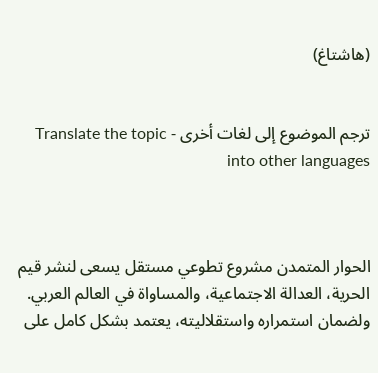(هاشتاغ)


ترجم الموضوع إلى لغات أخرى - Translate the topic into other languages



الحوار المتمدن مشروع تطوعي مستقل يسعى لنشر قيم الحرية، العدالة الاجتماعية، والمساواة في العالم العربي. ولضمان استمراره واستقلاليته، يعتمد بشكل كامل على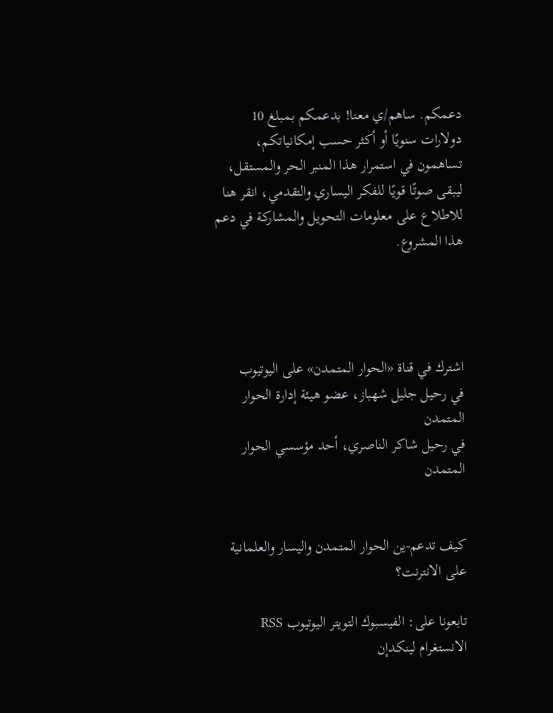دعمكم. ساهم/ي معنا! بدعمكم بمبلغ 10 دولارات سنويًا أو أكثر حسب إمكانياتكم، تساهمون في استمرار هذا المنبر الحر والمستقل، ليبقى صوتًا قويًا للفكر اليساري والتقدمي، انقر هنا للاطلاع على معلومات التحويل والمشاركة في دعم هذا المشروع.




اشترك في قناة «الحوار المتمدن» على اليوتيوب
في رحيل جليل شهباز، عضو هيئة إدارة الحوار المتمدن
في رحيل شاكر الناصري، أحد مؤسسي الحوار المتمدن


كيف تدعم-ين الحوار المتمدن واليسار والعلمانية على الانترنت؟

تابعونا على: الفيسبوك التويتر اليوتيوب RSS الانستغرام لينكدإن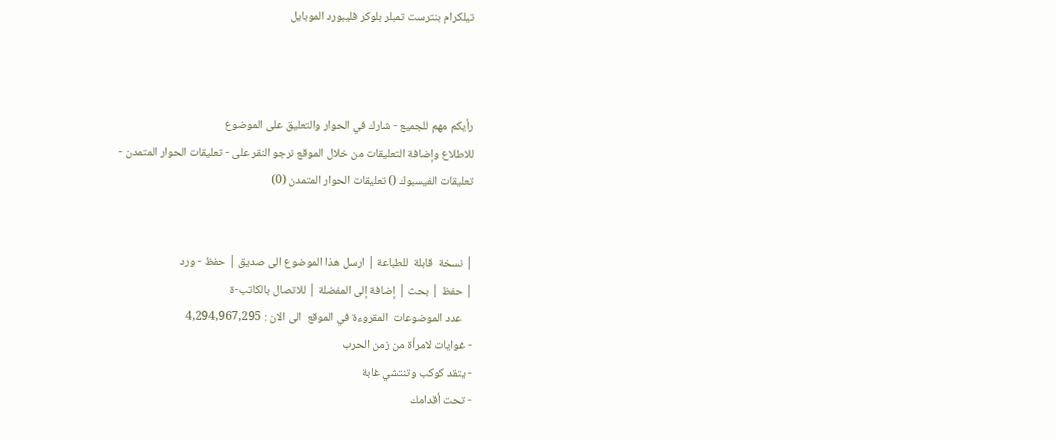تيلكرام بنترست تمبلر بلوكر فليبورد الموبايل



رأيكم مهم للجميع - شارك في الحوار والتعليق على الموضوع
للاطلاع وإضافة التعليقات من خلال الموقع نرجو النقر على - تعليقات الحوار المتمدن -
تعليقات الفيسبوك () تعليقات الحوار المتمدن (0)


| نسخة  قابلة  للطباعة | ارسل هذا الموضوع الى صديق | حفظ - ورد
| حفظ | بحث | إضافة إلى المفضلة | للاتصال بالكاتب-ة
    عدد الموضوعات  المقروءة في الموقع  الى الان : 4,294,967,295
- غوايات لامرأة من زمن الحرب
- يتقد كوكب وتنتشي غابة
- تحت أقدامك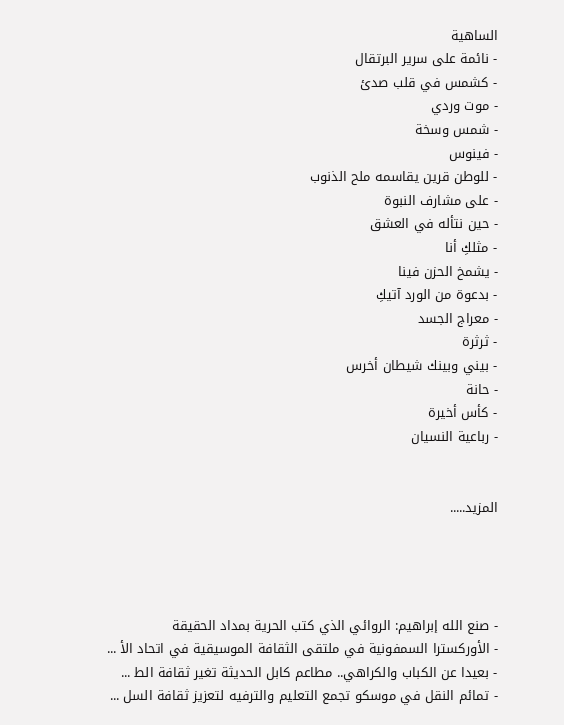الساهية
- نائمة على سرير البرتقال
- كشمس في قلب صدئ
- موت وردي
- شمس وسخة
- فينوس
- للوطن قرين يقاسمه ملح الذنوب
- على مشارف النبوة
- حين نتأله في العشق
- مثلكِ أنا
- يشمخ الحزن فينا
- بدعوة من الورد آتيكِ
- معراج الجسد
- ثرثرة
- بيني وبينك شيطان أخرس
- حانة
- كأس أخيرة
- رباعية النسيان


المزيد.....




- صنع الله إبراهيم: الروائي الذي كتب الحرية بمداد الحقيقة
- الأوركسترا السمفونية في ملتقى الثقافة الموسيقية في اتحاد الأ ...
- بعيدا عن الكباب والكراهي.. مطاعم كابل الحديثة تغير ثقافة الط ...
- تمائم النقل في موسكو تجمع التعليم والترفيه لتعزيز ثقافة السل ...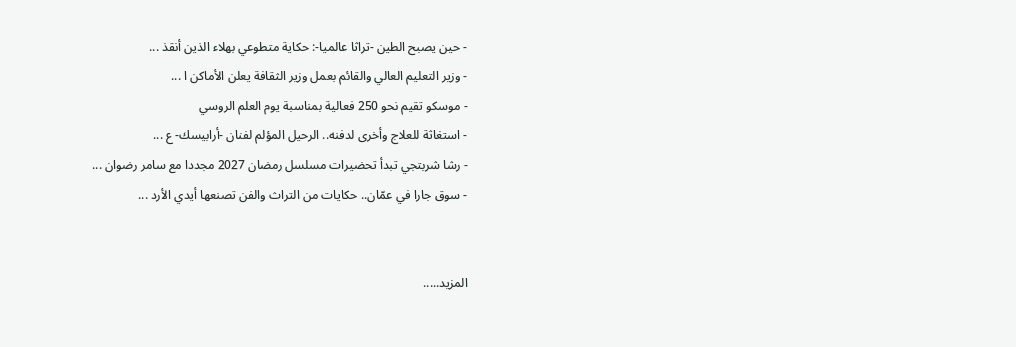- حين يصبح الطين -تراثا عالميا-: حكاية متطوعي بهلاء الذين أنقذ ...
- وزير التعليم العالي والقائم بعمل وزير الثقافة يعلن الأماكن ا ...
- موسكو تقيم نحو 250 فعالية بمناسبة يوم العلم الروسي
- استغاثة للعلاج وأخرى لدفنه.. الرحيل المؤلم لفنان -أرابيسك- ع ...
- رشا شربتجي تبدأ تحضيرات مسلسل رمضان 2027 مجددا مع سامر رضوان ...
- سوق جارا في عمّان.. حكايات من التراث والفن تصنعها أيدي الأرد ...


المزيد.....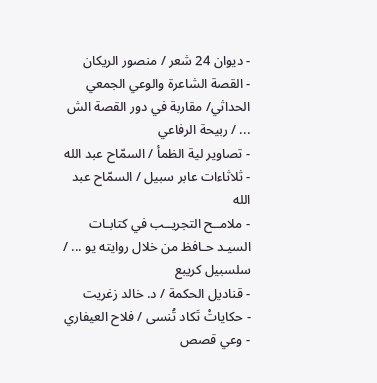- ديوان 24 شعر / منصور الريكان
- القصة الشاعرة والوعي الجمعي الحداثي/ مقاربة في دور القصة الش ... / ربيحة الرفاعي
- تصاوير لية الظمأ / السمّاح عبد الله
- ثلاثاءات عابر سبيل / السمّاح عبد الله
- ملامــح التجريــب في كتابـات السيـد حـافظ من خلال روايته يو ... / سلسبيل كريبع
- قناديل الحكمة / د. خالد زغريت
- حكاياتْ تَكاد تُنسى / فلاح العيفاري
- وعي قصص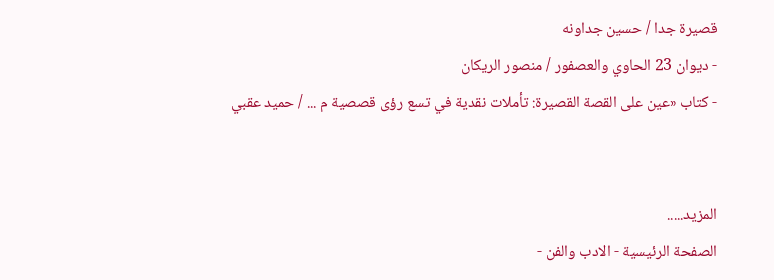قصيرة جدا / حسين جداونه
- ديوان 23 الحاوي والعصفور / منصور الريكان
- كتاب «عين على القصة القصيرة: تأملات نقدية في تسع رؤى قصصية م ... / حميد عقبي


المزيد.....
الصفحة الرئيسية - الادب والفن -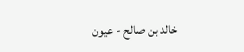خالد بن صالح - عيون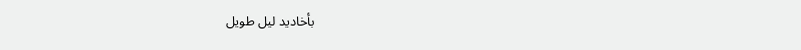بأخاديد ليل طويل